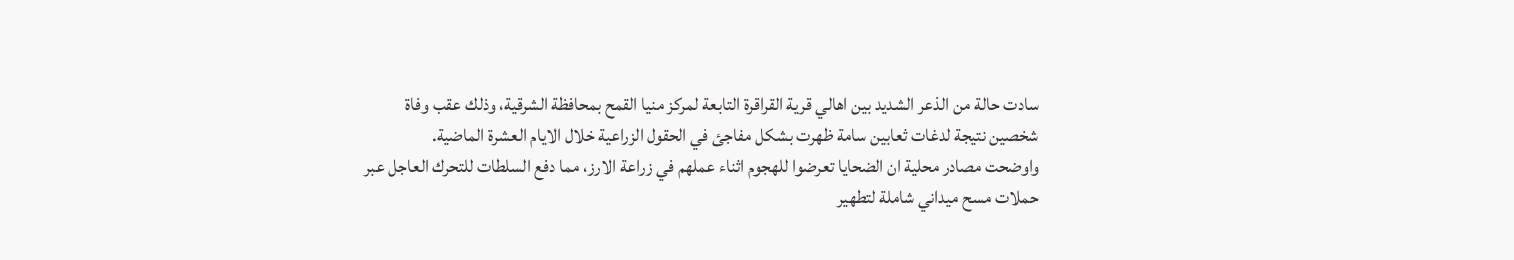سادت حالة من الذعر الشديد بين اهالي قرية القراقرة التابعة لمركز منيا القمح بمحافظة الشرقية، وذلك عقب وفاة شخصين نتيجة لدغات ثعابين سامة ظهرت بشكل مفاجئ في الحقول الزراعية خلال الايام العشرة الماضية.
واوضحت مصادر محلية ان الضحايا تعرضوا للهجوم اثناء عملهم في زراعة الارز، مما دفع السلطات للتحرك العاجل عبر حملات مسح ميداني شاملة لتطهير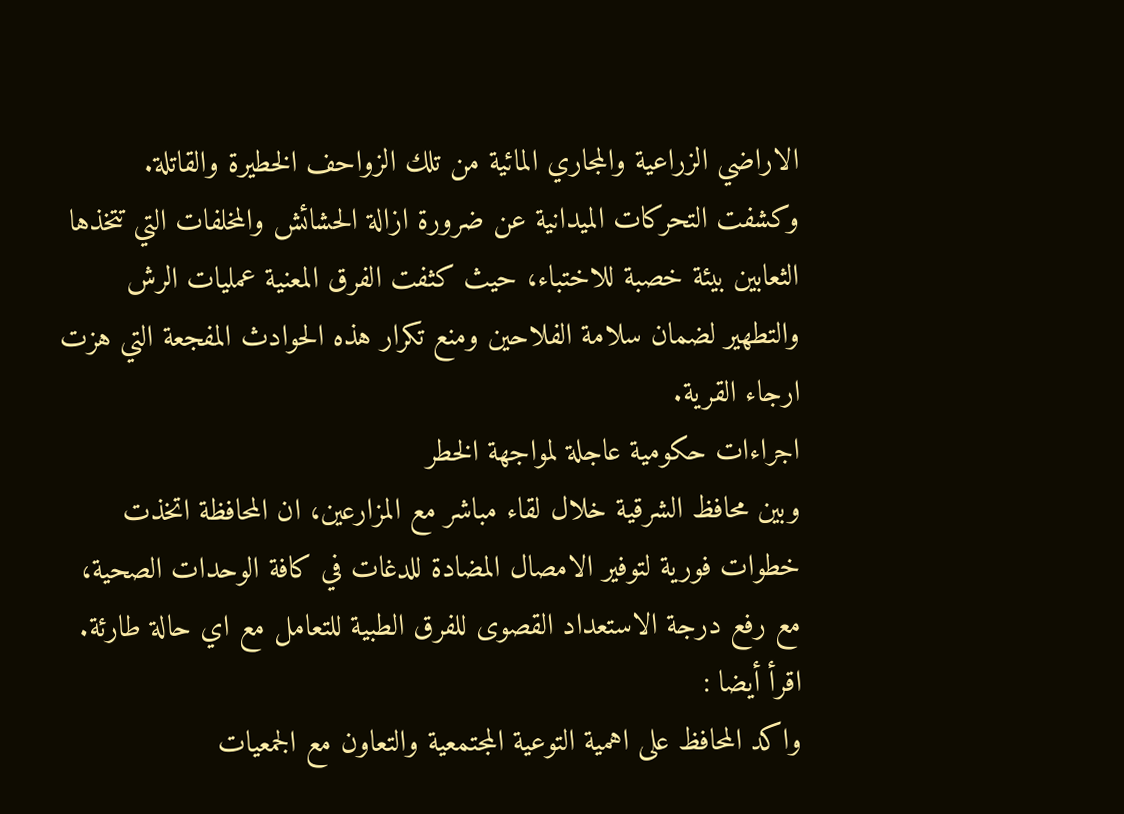الاراضي الزراعية والمجاري المائية من تلك الزواحف الخطيرة والقاتلة.
وكشفت التحركات الميدانية عن ضرورة ازالة الحشائش والمخلفات التي تتخذها الثعابين بيئة خصبة للاختباء، حيث كثفت الفرق المعنية عمليات الرش والتطهير لضمان سلامة الفلاحين ومنع تكرار هذه الحوادث المفجعة التي هزت ارجاء القرية.
اجراءات حكومية عاجلة لمواجهة الخطر
وبين محافظ الشرقية خلال لقاء مباشر مع المزارعين، ان المحافظة اتخذت خطوات فورية لتوفير الامصال المضادة للدغات في كافة الوحدات الصحية، مع رفع درجة الاستعداد القصوى للفرق الطبية للتعامل مع اي حالة طارئة.
اقرأ أيضا :
واكد المحافظ على اهمية التوعية المجتمعية والتعاون مع الجمعيات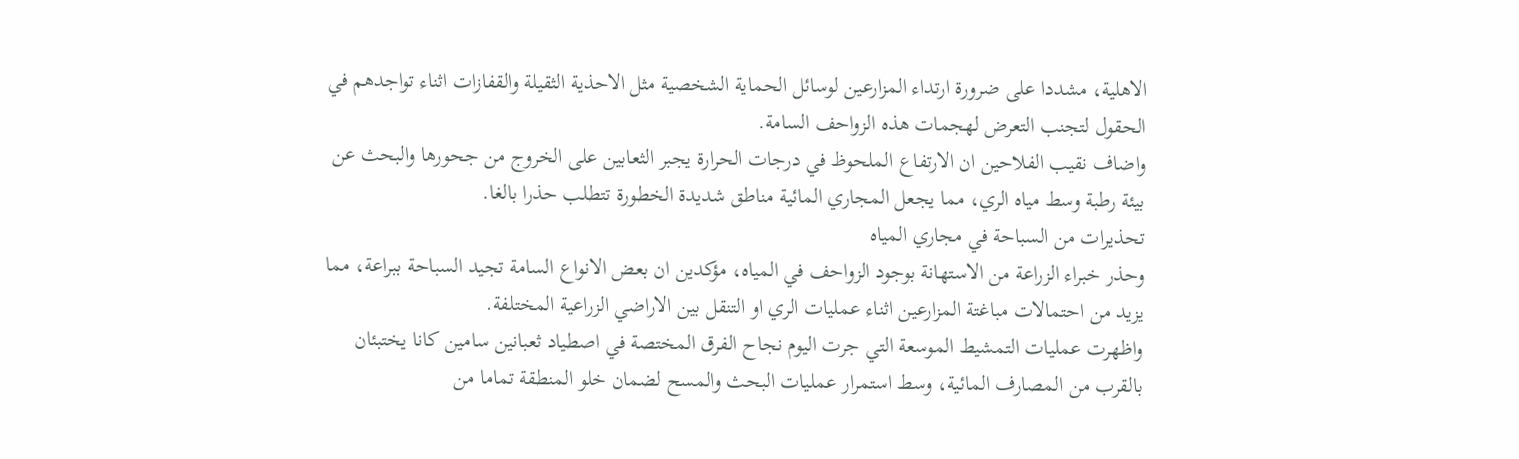الاهلية، مشددا على ضرورة ارتداء المزارعين لوسائل الحماية الشخصية مثل الاحذية الثقيلة والقفازات اثناء تواجدهم في الحقول لتجنب التعرض لهجمات هذه الزواحف السامة.
واضاف نقيب الفلاحين ان الارتفاع الملحوظ في درجات الحرارة يجبر الثعابين على الخروج من جحورها والبحث عن بيئة رطبة وسط مياه الري، مما يجعل المجاري المائية مناطق شديدة الخطورة تتطلب حذرا بالغا.
تحذيرات من السباحة في مجاري المياه
وحذر خبراء الزراعة من الاستهانة بوجود الزواحف في المياه، مؤكدين ان بعض الانواع السامة تجيد السباحة ببراعة، مما يزيد من احتمالات مباغتة المزارعين اثناء عمليات الري او التنقل بين الاراضي الزراعية المختلفة.
واظهرت عمليات التمشيط الموسعة التي جرت اليوم نجاح الفرق المختصة في اصطياد ثعبانين سامين كانا يختبئان بالقرب من المصارف المائية، وسط استمرار عمليات البحث والمسح لضمان خلو المنطقة تماما من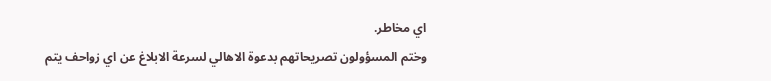اي مخاطر.
وختم المسؤولون تصريحاتهم بدعوة الاهالي لسرعة الابلاغ عن اي زواحف يتم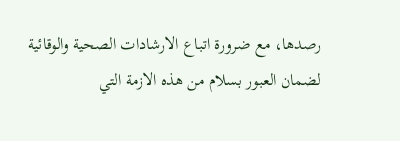رصدها، مع ضرورة اتباع الارشادات الصحية والوقائية لضمان العبور بسلام من هذه الازمة التي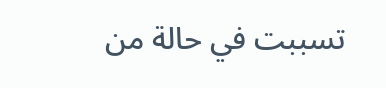تسببت في حالة من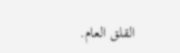القلق العام.